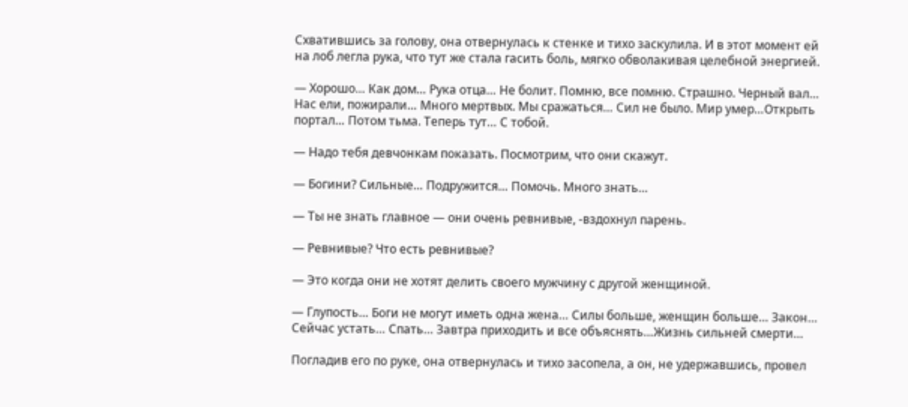Схватившись за голову, она отвернулась к стенке и тихо заскулила. И в этот момент ей на лоб легла рука, что тут же стала гасить боль, мягко обволакивая целебной энергией.

— Хорошо… Как дом… Рука отца… Не болит. Помню, все помню. Страшно. Черный вал… Нас ели, пожирали… Много мертвых. Мы сражаться… Сил не было. Мир умер…Открыть портал… Потом тьма. Теперь тут… С тобой.

— Надо тебя девчонкам показать. Посмотрим, что они скажут.

— Богини? Сильные… Подружится… Помочь. Много знать…

— Ты не знать главное — они очень ревнивые, -вздохнул парень.

— Ревнивые? Что есть ревнивые?

— Это когда они не хотят делить своего мужчину с другой женщиной.

— Глупость… Боги не могут иметь одна жена… Силы больше, женщин больше… Закон… Сейчас устать… Спать… Завтра приходить и все объяснять…Жизнь сильней смерти…

Погладив его по руке, она отвернулась и тихо засопела, а он, не удержавшись, провел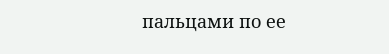пальцами по ее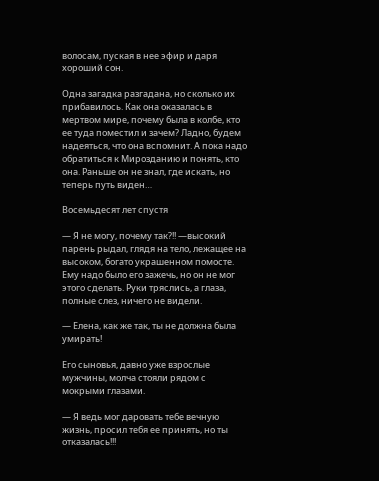волосам, пуская в нее эфир и даря хороший сон.

Одна загадка разгадана, но сколько их прибавилось. Как она оказалась в мертвом мире, почему была в колбе, кто ее туда поместил и зачем? Ладно, будем надеяться, что она вспомнит. А пока надо обратиться к Мирозданию и понять, кто она. Раньше он не знал, где искать, но теперь путь виден…

Восемьдесят лет спустя

— Я не могу, почему так?!! —высокий парень рыдал, глядя на тело, лежащее на высоком, богато украшенном помосте. Ему надо было его зажечь, но он не мог этого сделать. Руки тряслись, а глаза, полные слез, ничего не видели.

— Елена, как же так, ты не должна была умирать!

Его сыновья, давно уже взрослые мужчины, молча стояли рядом с мокрыми глазами.

— Я ведь мог даровать тебе вечную жизнь, просил тебя ее принять, но ты отказалась!!!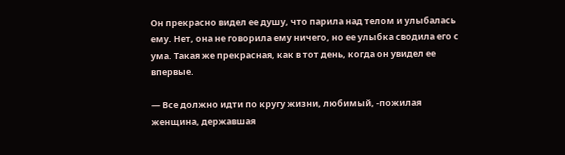Он прекрасно видел ее душу, что парила над телом и улыбалась ему. Нет, она не говорила ему ничего, но ее улыбка сводила его с ума. Такая же прекрасная, как в тот день, когда он увидел ее впервые.

— Все должно идти по кругу жизни, любимый, -пожилая женщина, державшая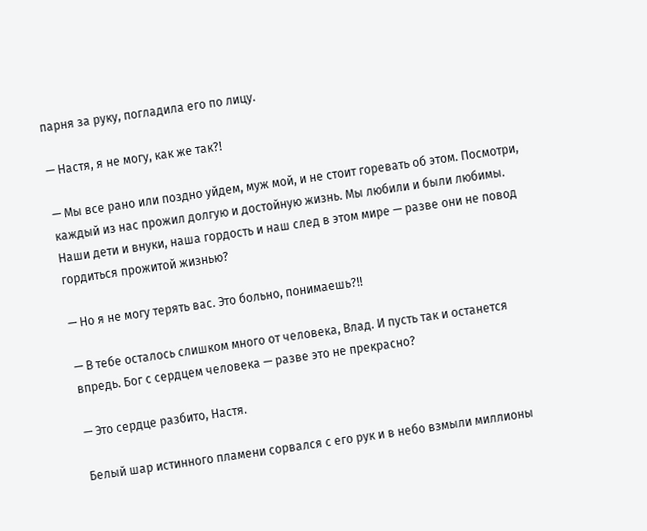парня за руку, погладила его по лицу.

— Настя, я не могу, как же так?!

— Мы все рано или поздно уйдем, муж мой, и не стоит горевать об этом. Посмотри, каждый из нас прожил долгую и достойную жизнь. Мы любили и были любимы. Наши дети и внуки, наша гордость и наш след в этом мире — разве они не повод гордиться прожитой жизнью?

— Но я не могу терять вас. Это больно, понимаешь?!!

— В тебе осталось слишком много от человека, Влад. И пусть так и останется впредь. Бог с сердцем человека — разве это не прекрасно?

— Это сердце разбито, Настя.

Белый шар истинного пламени сорвался с его рук и в небо взмыли миллионы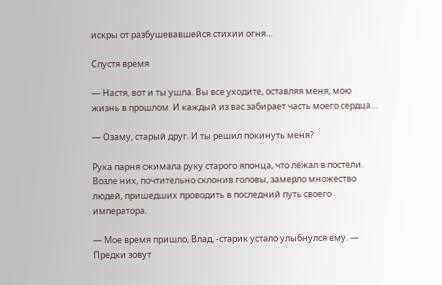искры от разбушевавшейся стихии огня…

Спустя время

— Настя, вот и ты ушла. Вы все уходите, оставляя меня, мою жизнь в прошлом. И каждый из вас забирает часть моего сердца…

— Озаму, старый друг. И ты решил покинуть меня?

Рука парня сжимала руку старого японца, что лежал в постели. Возле них, почтительно склонив головы, замерло множество людей, пришедших проводить в последний путь своего императора.

— Мое время пришло, Влад, -старик устало улыбнулся ему. — Предки зовут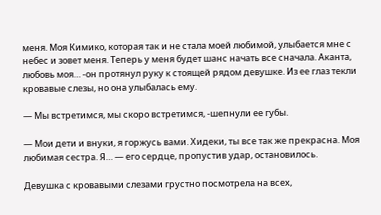меня. Моя Кимико, которая так и не стала моей любимой, улыбается мне с небес и зовет меня. Теперь у меня будет шанс начать все сначала. Аканта, любовь моя… -он протянул руку к стоящей рядом девушке. Из ее глаз текли кровавые слезы, но она улыбалась ему.

— Мы встретимся, мы скоро встретимся, -шепнули ее губы.

— Мои дети и внуки, я горжусь вами. Хидеки, ты все так же прекрасна. Моя любимая сестра. Я… — его сердце, пропустив удар, остановилось.

Девушка с кровавыми слезами грустно посмотрела на всех,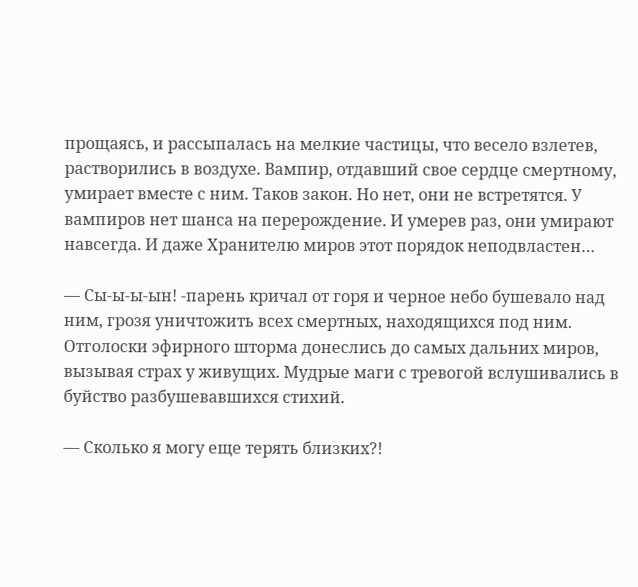прощаясь, и рассыпалась на мелкие частицы, что весело взлетев, растворились в воздухе. Вампир, отдавший свое сердце смертному, умирает вместе с ним. Таков закон. Но нет, они не встретятся. У вампиров нет шанса на перерождение. И умерев раз, они умирают навсегда. И даже Хранителю миров этот порядок неподвластен…

— Сы-ы-ы-ын! -парень кричал от горя и черное небо бушевало над ним, грозя уничтожить всех смертных, находящихся под ним. Отголоски эфирного шторма донеслись до самых дальних миров, вызывая страх у живущих. Мудрые маги с тревогой вслушивались в буйство разбушевавшихся стихий.

— Сколько я могу еще терять близких?!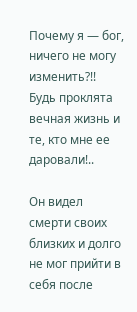Почему я — бог, ничего не могу изменить?!! Будь проклята вечная жизнь и те, кто мне ее даровали!..

Он видел смерти своих близких и долго не мог прийти в себя после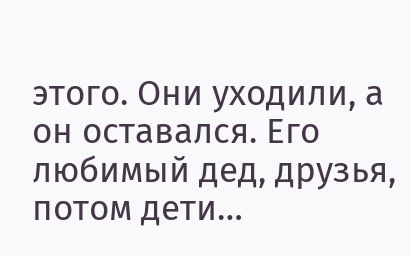этого. Они уходили, а он оставался. Его любимый дед, друзья, потом дети…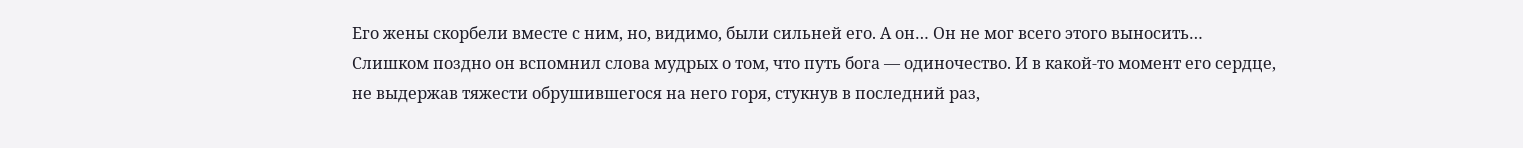Его жены скорбели вместе с ним, но, видимо, были сильней его. А он… Он не мог всего этого выносить… Слишком поздно он вспомнил слова мудрых о том, что путь бога — одиночество. И в какой-то момент его сердце, не выдержав тяжести обрушившегося на него горя, стукнув в последний раз,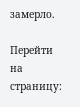замерло.

Перейти на страницу: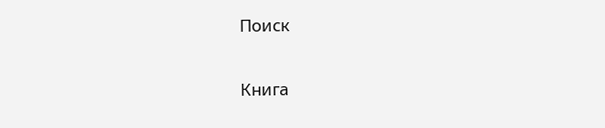Поиск

Книга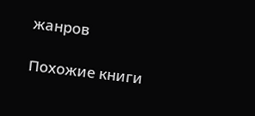жанров

Похожие книги